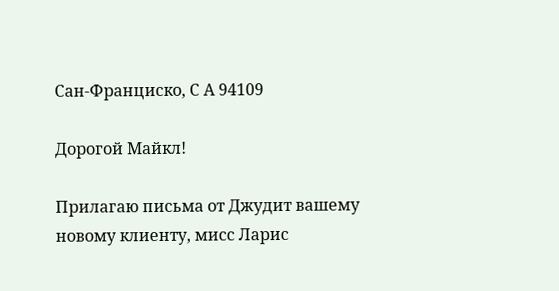Сан-Франциско, С А 94109

Дорогой Майкл!

Прилагаю письма от Джудит вашему новому клиенту, мисс Ларис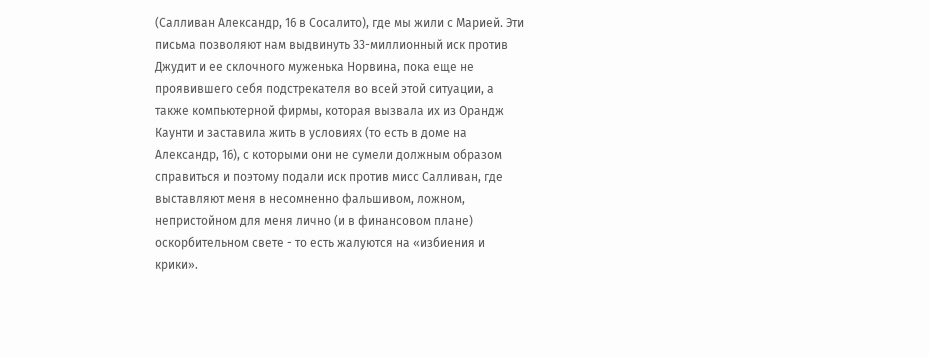(Салливан Александр, 16 в Сосалито), где мы жили с Марией. Эти письма позволяют нам выдвинуть 33-миллионный иск против Джудит и ее склочного муженька Норвина, пока еще не проявившего себя подстрекателя во всей этой ситуации, а также компьютерной фирмы, которая вызвала их из Орандж Каунти и заставила жить в условиях (то есть в доме на Александр, 16), с которыми они не сумели должным образом справиться и поэтому подали иск против мисс Салливан, где выставляют меня в несомненно фальшивом, ложном, непристойном для меня лично (и в финансовом плане) оскорбительном свете - то есть жалуются на «избиения и крики».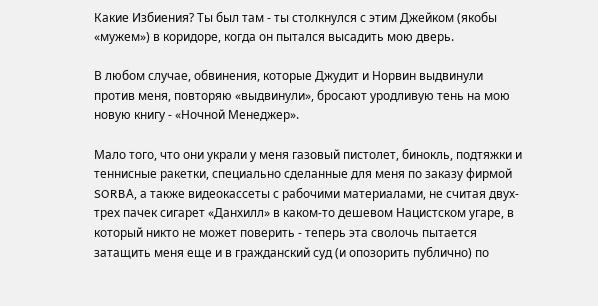Какие Избиения? Ты был там - ты столкнулся с этим Джейком (якобы «мужем») в коридоре, когда он пытался высадить мою дверь.

В любом случае, обвинения, которые Джудит и Норвин выдвинули против меня, повторяю «выдвинули», бросают уродливую тень на мою новую книгу - «Ночной Менеджер».

Мало того, что они украли у меня газовый пистолет, бинокль, подтяжки и теннисные ракетки, специально сделанные для меня по заказу фирмой SORBА, а также видеокассеты с рабочими материалами, не считая двух-трех пачек сигарет «Данхилл» в каком-то дешевом Нацистском угаре, в который никто не может поверить - теперь эта сволочь пытается затащить меня еще и в гражданский суд (и опозорить публично) по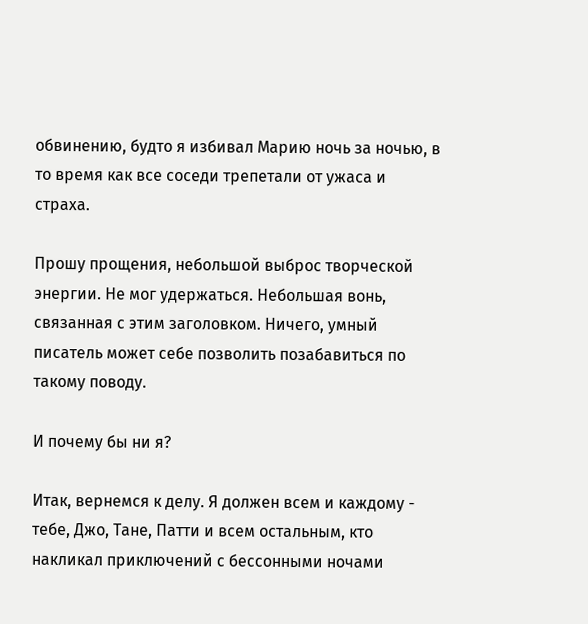обвинению, будто я избивал Марию ночь за ночью, в то время как все соседи трепетали от ужаса и страха.

Прошу прощения, небольшой выброс творческой энергии. Не мог удержаться. Небольшая вонь, связанная с этим заголовком. Ничего, умный писатель может себе позволить позабавиться по такому поводу.

И почему бы ни я?

Итак, вернемся к делу. Я должен всем и каждому - тебе, Джо, Тане, Патти и всем остальным, кто накликал приключений с бессонными ночами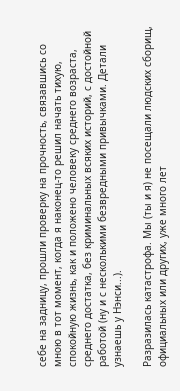себе на задницу, прошли проверку на прочность, связавшись со мною в тот момент, когда я наконец-то решил начать тихую, спокойную жизнь, как и положено человеку среднего возраста, среднего достатка, без криминальных всяких историй, с достойной работой (ну и с несколькими безвредными привычками. Детали узнаешь у Нэнси...).

Разразилась катастрофа. Мы (ты и я) не посещали людских сборищ, официальных или других, уже много лет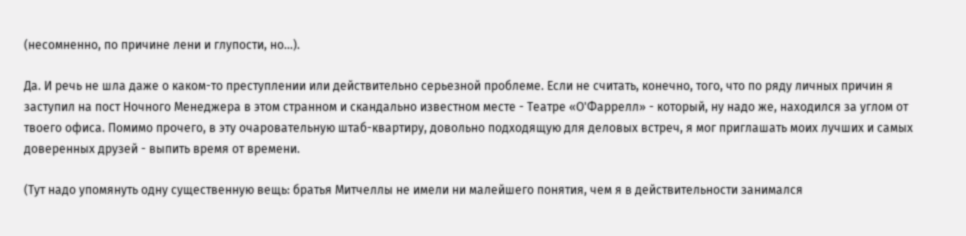(несомненно, по причине лени и глупости, но...).

Да. И речь не шла даже о каком-то преступлении или действительно серьезной проблеме. Если не считать, конечно, того, что по ряду личных причин я заступил на пост Ночного Менеджера в этом странном и скандально известном месте - Театре «О'Фаррелл» - который, ну надо же, находился за углом от твоего офиса. Помимо прочего, в эту очаровательную штаб-квартиру, довольно подходящую для деловых встреч, я мог приглашать моих лучших и самых доверенных друзей - выпить время от времени.

(Тут надо упомянуть одну существенную вещь: братья Митчеллы не имели ни малейшего понятия, чем я в действительности занимался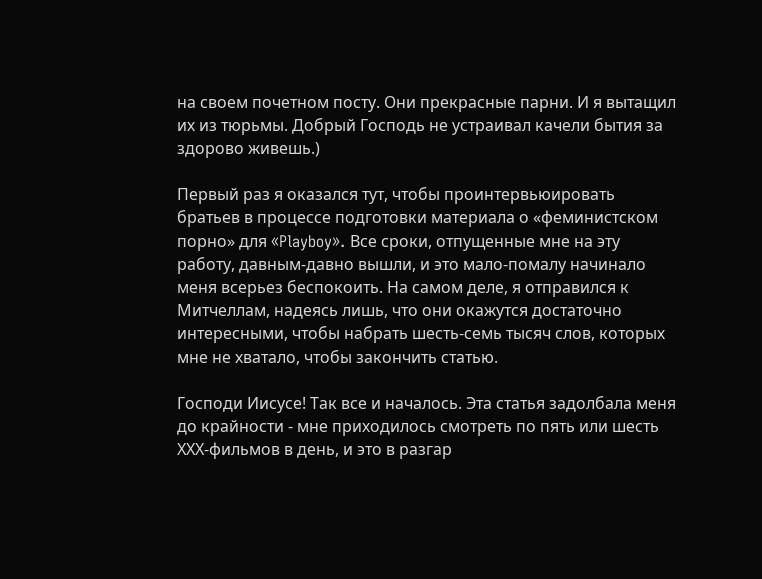на своем почетном посту. Они прекрасные парни. И я вытащил их из тюрьмы. Добрый Господь не устраивал качели бытия за здорово живешь.)

Первый раз я оказался тут, чтобы проинтервьюировать братьев в процессе подготовки материала о «феминистском порно» для «Playboy». Все сроки, отпущенные мне на эту работу, давным-давно вышли, и это мало-помалу начинало меня всерьез беспокоить. На самом деле, я отправился к Митчеллам, надеясь лишь, что они окажутся достаточно интересными, чтобы набрать шесть-семь тысяч слов, которых мне не хватало, чтобы закончить статью.

Господи Иисусе! Так все и началось. Эта статья задолбала меня до крайности - мне приходилось смотреть по пять или шесть ХХХ-фильмов в день, и это в разгар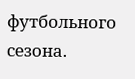футбольного сезона.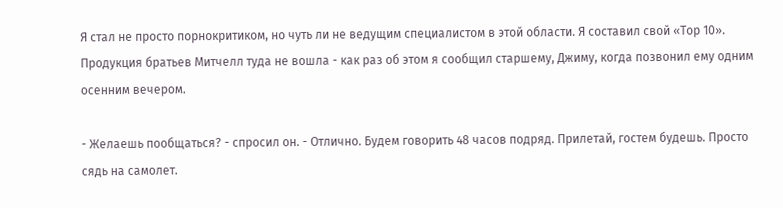Я стал не просто порнокритиком, но чуть ли не ведущим специалистом в этой области. Я составил свой «Тор 10». Продукция братьев Митчелл туда не вошла - как раз об этом я сообщил старшему, Джиму, когда позвонил ему одним осенним вечером.

- Желаешь пообщаться? - спросил он. - Отлично. Будем говорить 48 часов подряд. Прилетай, гостем будешь. Просто сядь на самолет.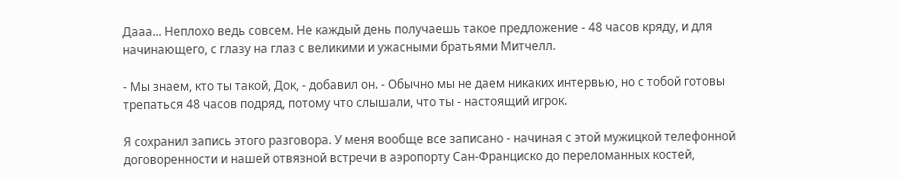Дааа... Неплохо ведь совсем. Не каждый день получаешь такое предложение - 48 часов кряду, и для начинающего, с глазу на глаз с великими и ужасными братьями Митчелл.

- Мы знаем, кто ты такой, Док, - добавил он. - Обычно мы не даем никаких интервью, но с тобой готовы трепаться 48 часов подряд, потому что слышали, что ты - настоящий игрок.

Я сохранил запись этого разговора. У меня вообще все записано - начиная с этой мужицкой телефонной договоренности и нашей отвязной встречи в аэропорту Сан-Франциско до переломанных костей,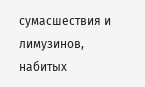сумасшествия и лимузинов, набитых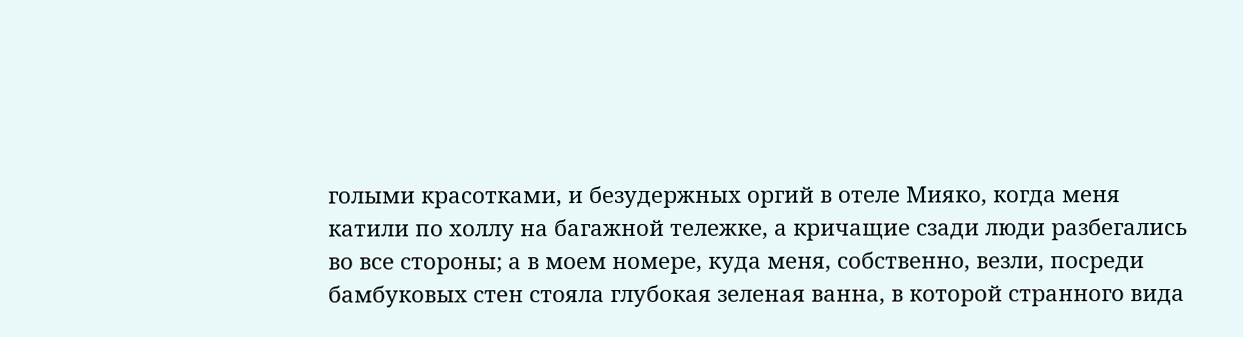голыми красотками, и безудержных оргий в отеле Мияко, когда меня катили по холлу на багажной тележке, а кричащие сзади люди разбегались во все стороны; а в моем номере, куда меня, собственно, везли, посреди бамбуковых стен стояла глубокая зеленая ванна, в которой странного вида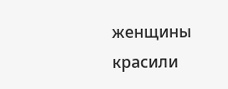женщины красили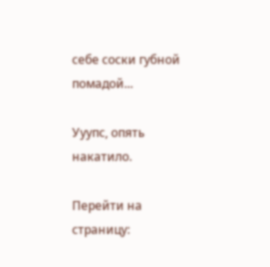себе соски губной помадой...

Ууупс, опять накатило.

Перейти на страницу: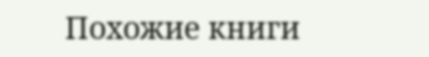Похожие книги